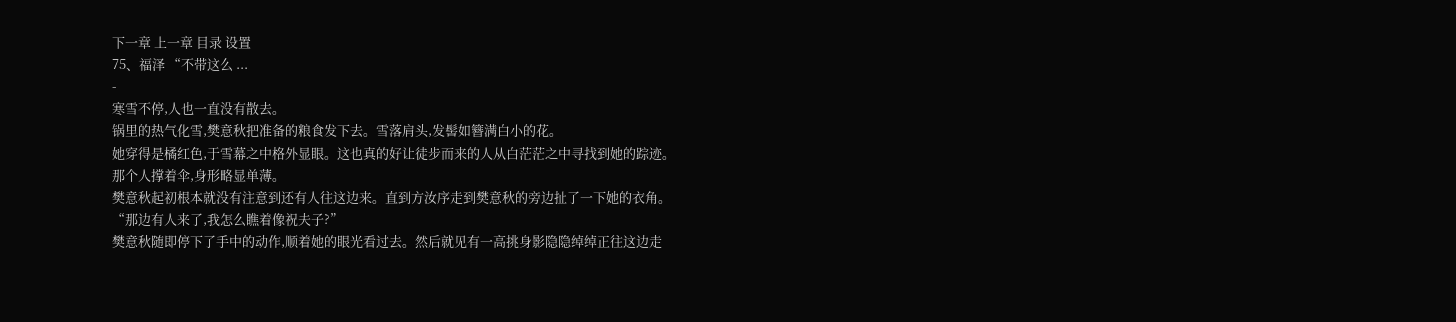下一章 上一章 目录 设置
75、福泽 “不带这么 ...
-
寒雪不停,人也一直没有散去。
锅里的热气化雪,樊意秋把准备的粮食发下去。雪落肩头,发髻如簪满白小的花。
她穿得是橘红色,于雪幕之中格外显眼。这也真的好让徒步而来的人从白茫茫之中寻找到她的踪迹。
那个人撑着伞,身形略显单薄。
樊意秋起初根本就没有注意到还有人往这边来。直到方汝序走到樊意秋的旁边扯了一下她的衣角。
“那边有人来了,我怎么瞧着像祝夫子?”
樊意秋随即停下了手中的动作,顺着她的眼光看过去。然后就见有一高挑身影隐隐绰绰正往这边走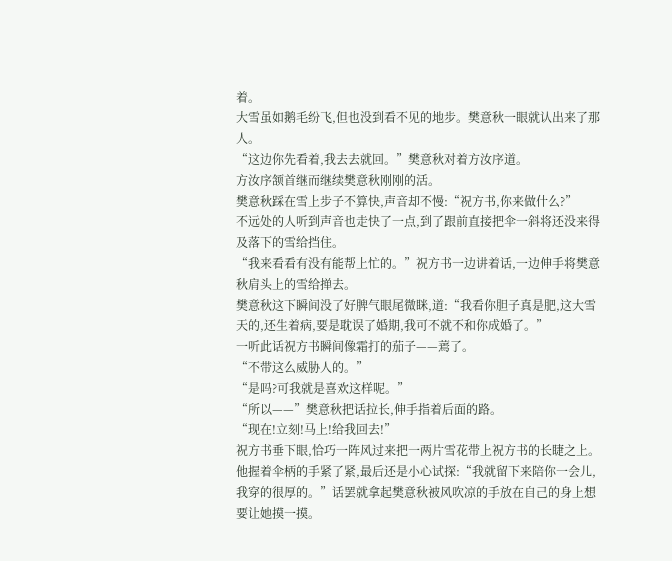着。
大雪虽如鹅毛纷飞,但也没到看不见的地步。樊意秋一眼就认出来了那人。
“这边你先看着,我去去就回。”樊意秋对着方汝序道。
方汝序颔首继而继续樊意秋刚刚的活。
樊意秋踩在雪上步子不算快,声音却不慢:“祝方书,你来做什么?”
不远处的人听到声音也走快了一点,到了跟前直接把伞一斜将还没来得及落下的雪给挡住。
“我来看看有没有能帮上忙的。”祝方书一边讲着话,一边伸手将樊意秋肩头上的雪给掸去。
樊意秋这下瞬间没了好脾气眼尾微眯,道:“我看你胆子真是肥,这大雪天的,还生着病,要是耽误了婚期,我可不就不和你成婚了。”
一听此话祝方书瞬间像霜打的茄子——蔫了。
“不带这么威胁人的。”
“是吗?可我就是喜欢这样呢。”
“所以——”樊意秋把话拉长,伸手指着后面的路。
“现在!立刻!马上!给我回去!”
祝方书垂下眼,恰巧一阵风过来把一两片雪花带上祝方书的长睫之上。他握着伞柄的手紧了紧,最后还是小心试探:“我就留下来陪你一会儿,我穿的很厚的。”话罢就拿起樊意秋被风吹凉的手放在自己的身上想要让她摸一摸。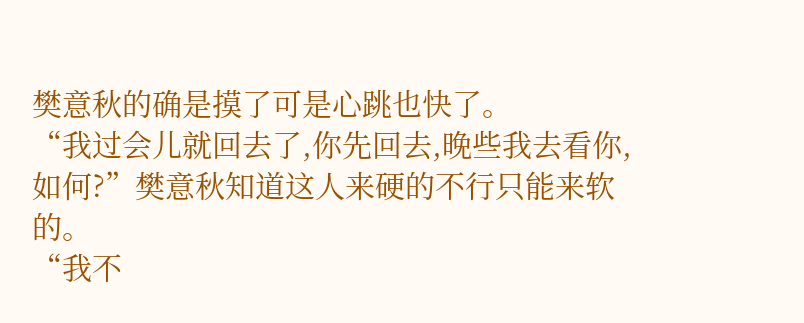樊意秋的确是摸了可是心跳也快了。
“我过会儿就回去了,你先回去,晚些我去看你,如何?”樊意秋知道这人来硬的不行只能来软的。
“我不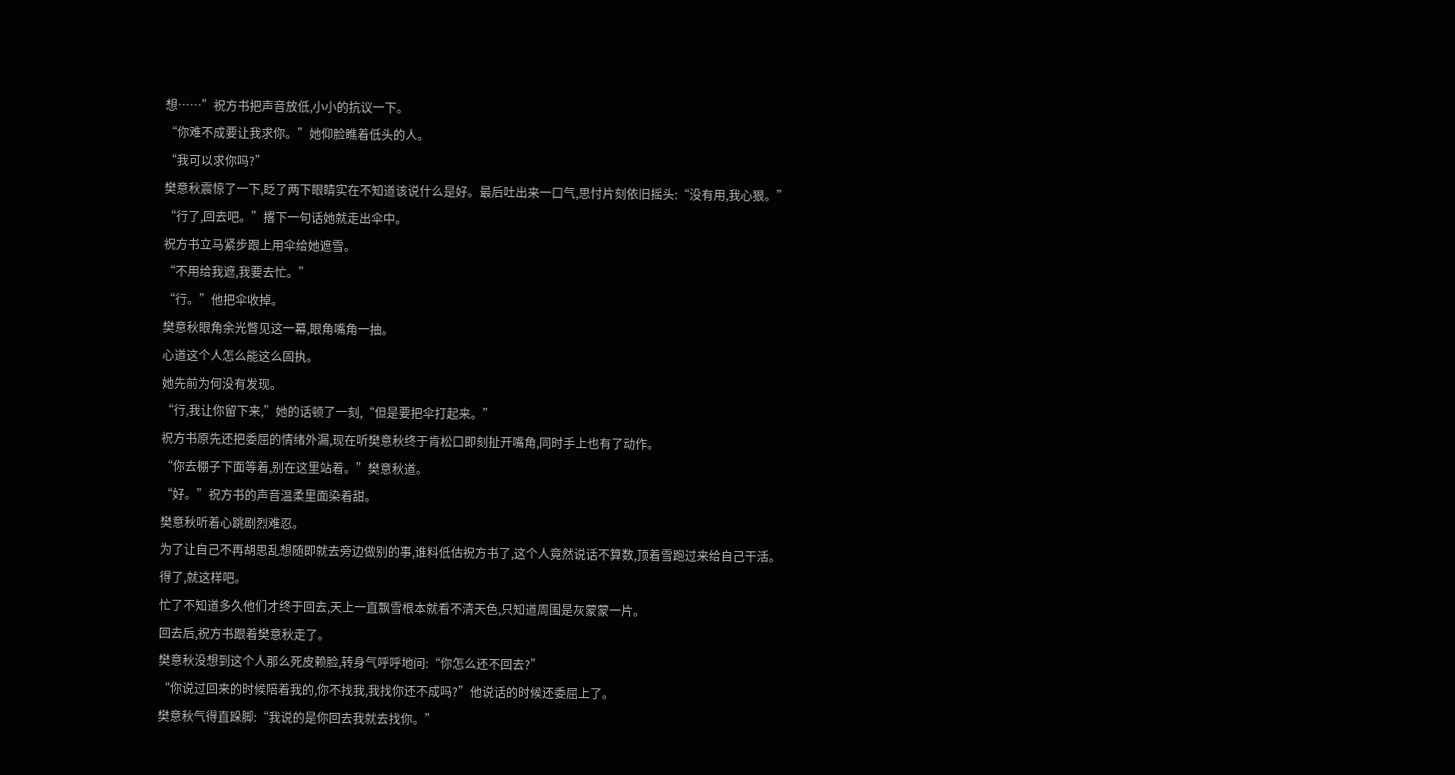想……”祝方书把声音放低,小小的抗议一下。
“你难不成要让我求你。”她仰脸瞧着低头的人。
“我可以求你吗?”
樊意秋震惊了一下,眨了两下眼睛实在不知道该说什么是好。最后吐出来一口气,思忖片刻依旧摇头:“没有用,我心狠。”
“行了,回去吧。”撂下一句话她就走出伞中。
祝方书立马紧步跟上用伞给她遮雪。
“不用给我遮,我要去忙。”
“行。”他把伞收掉。
樊意秋眼角余光瞥见这一幕,眼角嘴角一抽。
心道这个人怎么能这么固执。
她先前为何没有发现。
“行,我让你留下来,”她的话顿了一刻,“但是要把伞打起来。”
祝方书原先还把委屈的情绪外漏,现在听樊意秋终于肯松口即刻扯开嘴角,同时手上也有了动作。
“你去棚子下面等着,别在这里站着。”樊意秋道。
“好。”祝方书的声音温柔里面染着甜。
樊意秋听着心跳剧烈难忍。
为了让自己不再胡思乱想随即就去旁边做别的事,谁料低估祝方书了,这个人竟然说话不算数,顶着雪跑过来给自己干活。
得了,就这样吧。
忙了不知道多久他们才终于回去,天上一直飘雪根本就看不清天色,只知道周围是灰蒙蒙一片。
回去后,祝方书跟着樊意秋走了。
樊意秋没想到这个人那么死皮赖脸,转身气呼呼地问:“你怎么还不回去?”
“你说过回来的时候陪着我的,你不找我,我找你还不成吗?”他说话的时候还委屈上了。
樊意秋气得直跺脚:“我说的是你回去我就去找你。”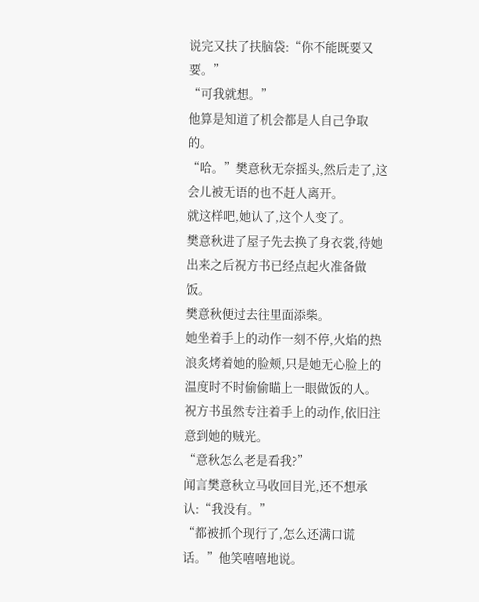说完又扶了扶脑袋:“你不能既要又要。”
“可我就想。”
他算是知道了机会都是人自己争取的。
“哈。”樊意秋无奈摇头,然后走了,这会儿被无语的也不赶人离开。
就这样吧,她认了,这个人变了。
樊意秋进了屋子先去换了身衣裳,待她出来之后祝方书已经点起火准备做饭。
樊意秋便过去往里面添柴。
她坐着手上的动作一刻不停,火焰的热浪炙烤着她的脸颊,只是她无心脸上的温度时不时偷偷瞄上一眼做饭的人。
祝方书虽然专注着手上的动作,依旧注意到她的贼光。
“意秋怎么老是看我?”
闻言樊意秋立马收回目光,还不想承认:“我没有。”
“都被抓个现行了,怎么还满口谎话。”他笑嘻嘻地说。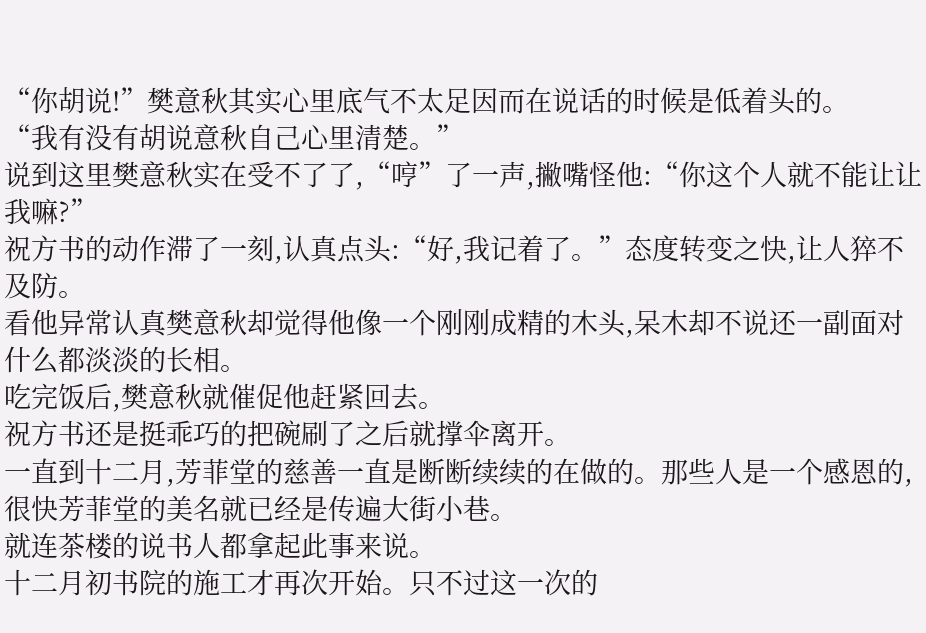“你胡说!”樊意秋其实心里底气不太足因而在说话的时候是低着头的。
“我有没有胡说意秋自己心里清楚。”
说到这里樊意秋实在受不了了,“哼”了一声,撇嘴怪他:“你这个人就不能让让我嘛?”
祝方书的动作滞了一刻,认真点头:“好,我记着了。”态度转变之快,让人猝不及防。
看他异常认真樊意秋却觉得他像一个刚刚成精的木头,呆木却不说还一副面对什么都淡淡的长相。
吃完饭后,樊意秋就催促他赶紧回去。
祝方书还是挺乖巧的把碗刷了之后就撑伞离开。
一直到十二月,芳菲堂的慈善一直是断断续续的在做的。那些人是一个感恩的,很快芳菲堂的美名就已经是传遍大街小巷。
就连茶楼的说书人都拿起此事来说。
十二月初书院的施工才再次开始。只不过这一次的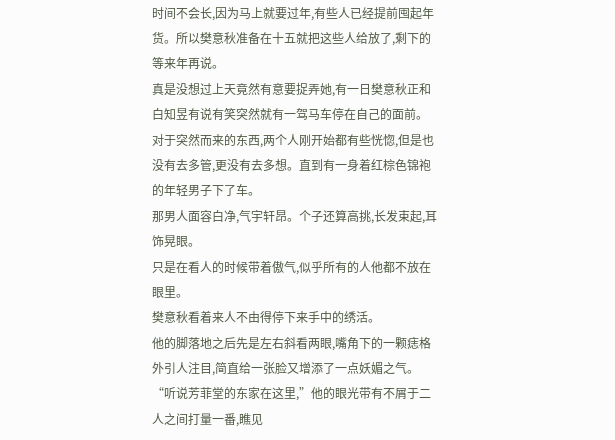时间不会长,因为马上就要过年,有些人已经提前囤起年货。所以樊意秋准备在十五就把这些人给放了,剩下的等来年再说。
真是没想过上天竟然有意要捉弄她,有一日樊意秋正和白知昱有说有笑突然就有一驾马车停在自己的面前。
对于突然而来的东西,两个人刚开始都有些恍惚,但是也没有去多管,更没有去多想。直到有一身着红棕色锦袍的年轻男子下了车。
那男人面容白净,气宇轩昂。个子还算高挑,长发束起,耳饰晃眼。
只是在看人的时候带着傲气,似乎所有的人他都不放在眼里。
樊意秋看着来人不由得停下来手中的绣活。
他的脚落地之后先是左右斜看两眼,嘴角下的一颗痣格外引人注目,简直给一张脸又增添了一点妖媚之气。
“听说芳菲堂的东家在这里,”他的眼光带有不屑于二人之间打量一番,瞧见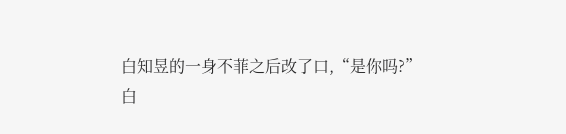白知昱的一身不菲之后改了口,“是你吗?”
白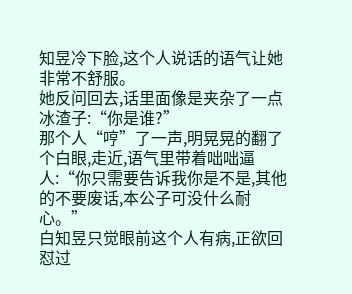知昱冷下脸,这个人说话的语气让她非常不舒服。
她反问回去,话里面像是夹杂了一点冰渣子:“你是谁?”
那个人“哼”了一声,明晃晃的翻了个白眼,走近,语气里带着咄咄逼人:“你只需要告诉我你是不是,其他的不要废话,本公子可没什么耐心。”
白知昱只觉眼前这个人有病,正欲回怼过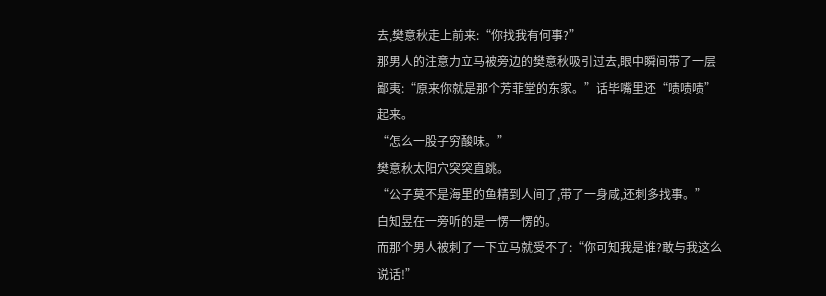去,樊意秋走上前来:“你找我有何事?”
那男人的注意力立马被旁边的樊意秋吸引过去,眼中瞬间带了一层鄙夷:“原来你就是那个芳菲堂的东家。”话毕嘴里还“啧啧啧”起来。
“怎么一股子穷酸味。”
樊意秋太阳穴突突直跳。
“公子莫不是海里的鱼精到人间了,带了一身咸,还刺多找事。”
白知昱在一旁听的是一愣一愣的。
而那个男人被刺了一下立马就受不了:“你可知我是谁?敢与我这么说话!”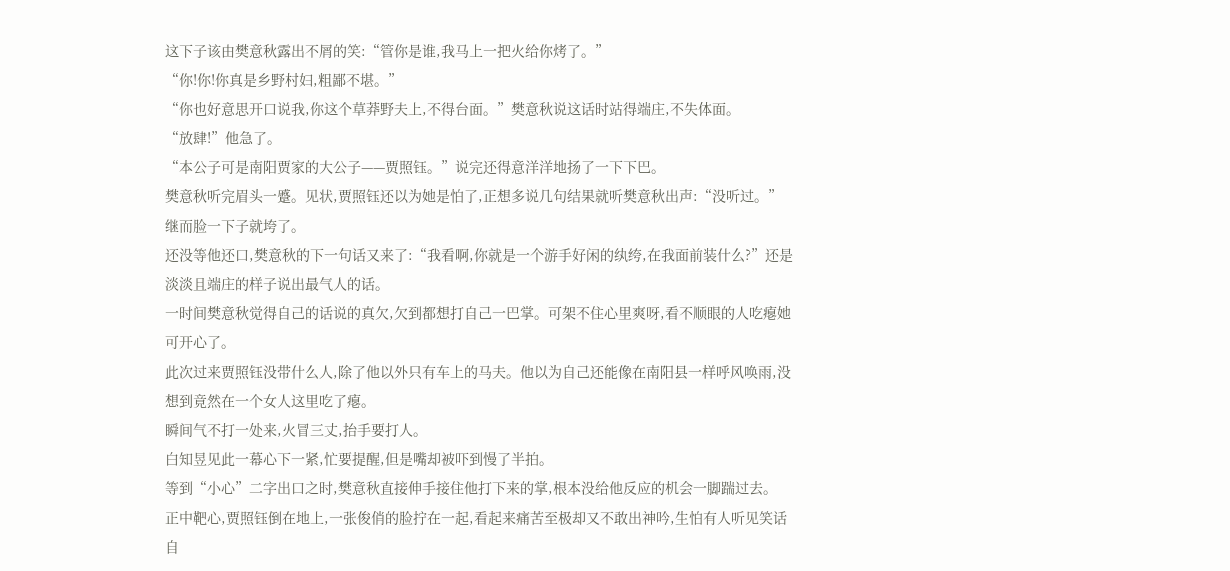这下子该由樊意秋露出不屑的笑:“管你是谁,我马上一把火给你烤了。”
“你!你!你真是乡野村妇,粗鄙不堪。”
“你也好意思开口说我,你这个草莽野夫上,不得台面。”樊意秋说这话时站得端庄,不失体面。
“放肆!”他急了。
“本公子可是南阳贾家的大公子——贾照钰。”说完还得意洋洋地扬了一下下巴。
樊意秋听完眉头一蹙。见状,贾照钰还以为她是怕了,正想多说几句结果就听樊意秋出声:“没听过。”
继而脸一下子就垮了。
还没等他还口,樊意秋的下一句话又来了:“我看啊,你就是一个游手好闲的纨绔,在我面前装什么?”还是淡淡且端庄的样子说出最气人的话。
一时间樊意秋觉得自己的话说的真欠,欠到都想打自己一巴掌。可架不住心里爽呀,看不顺眼的人吃瘪她可开心了。
此次过来贾照钰没带什么人,除了他以外只有车上的马夫。他以为自己还能像在南阳县一样呼风唤雨,没想到竟然在一个女人这里吃了瘪。
瞬间气不打一处来,火冒三丈,抬手要打人。
白知昱见此一幕心下一紧,忙要提醒,但是嘴却被吓到慢了半拍。
等到“小心”二字出口之时,樊意秋直接伸手接住他打下来的掌,根本没给他反应的机会一脚踹过去。
正中靶心,贾照钰倒在地上,一张俊俏的脸拧在一起,看起来痛苦至极却又不敢出神吟,生怕有人听见笑话自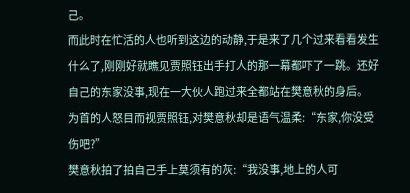己。
而此时在忙活的人也听到这边的动静,于是来了几个过来看看发生什么了,刚刚好就瞧见贾照钰出手打人的那一幕都吓了一跳。还好自己的东家没事,现在一大伙人跑过来全都站在樊意秋的身后。
为首的人怒目而视贾照钰,对樊意秋却是语气温柔:“东家,你没受伤吧?”
樊意秋拍了拍自己手上莫须有的灰:“我没事,地上的人可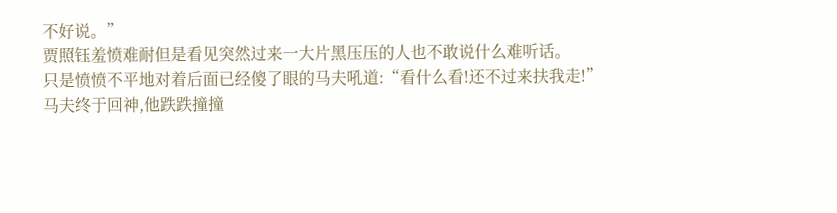不好说。”
贾照钰羞愤难耐但是看见突然过来一大片黑压压的人也不敢说什么难听话。
只是愤愤不平地对着后面已经傻了眼的马夫吼道:“看什么看!还不过来扶我走!”
马夫终于回神,他跌跌撞撞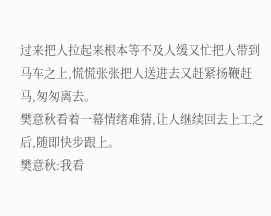过来把人拉起来根本等不及人缓又忙把人带到马车之上,慌慌张张把人送进去又赶紧扬鞭赶马,匆匆离去。
樊意秋看着一幕情绪难猜,让人继续回去上工之后,随即快步跟上。
樊意秋:我看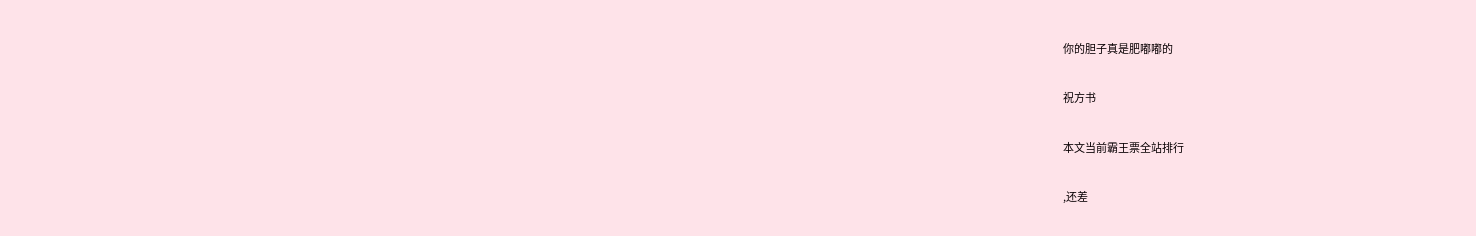你的胆子真是肥嘟嘟的

祝方书

本文当前霸王票全站排行

,还差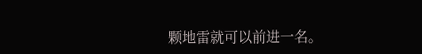颗地雷就可以前进一名。